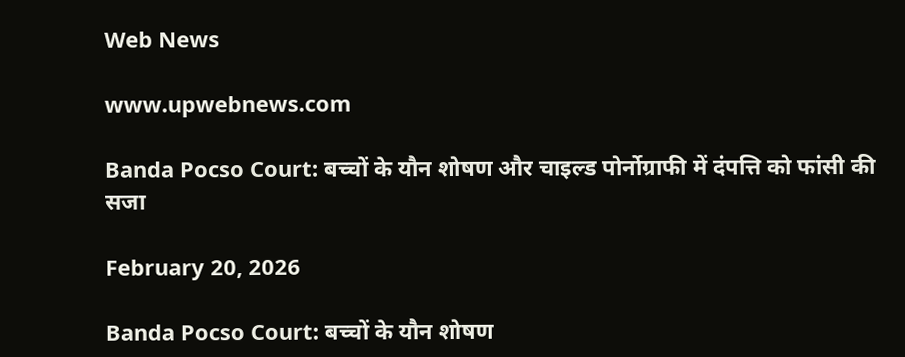Web News

www.upwebnews.com

Banda Pocso Court: बच्चों के यौन शोषण और चाइल्ड पोर्नोग्राफी में दंपत्ति को फांसी की सजा

February 20, 2026

Banda Pocso Court: बच्चों के यौन शोषण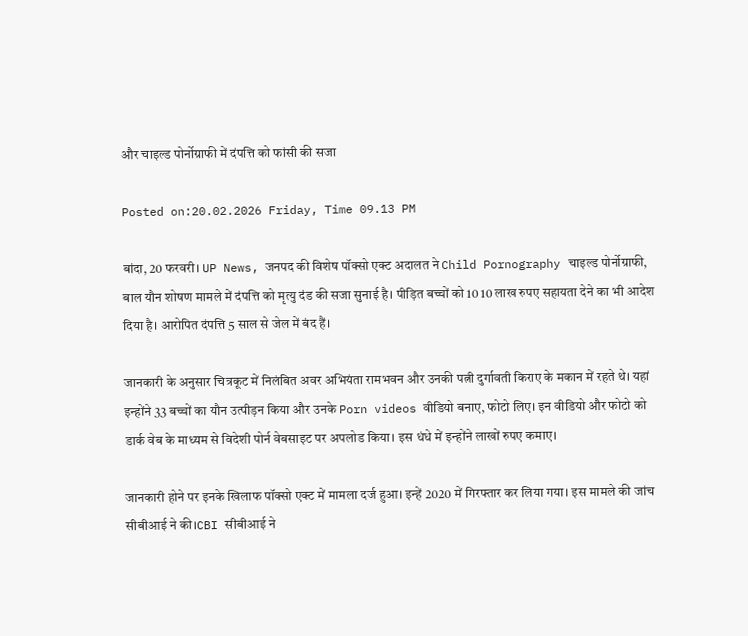और चाइल्ड पोर्नोग्राफी में दंपत्ति को फांसी की सजा

Posted on:20.02.2026 Friday, Time 09.13 PM

बांदा, 20 फरवरी। UP News, जनपद की विशेष पॉक्सो एक्ट अदालत ने Child Pornography चाइल्ड पोर्नोग्राफी, बाल यौन शोषण मामले में दंपत्ति को मृत्यु दंड की सजा सुनाई है। पीड़ित बच्चों को 10 10 लाख रुपए सहायता देने का भी आदेश दिया है। आरोपित दंपत्ति 5 साल से जेल में बंद हैं।

जानकारी के अनुसार चित्रकूट में निलंबित अवर अभियंता रामभवन और उनकी पत्नी दुर्गावती किराए के मकान में रहते थे। यहां इन्होंने 33 बच्चों का यौन उत्पीड़न किया और उनके Porn videos वीडियो बनाए, फोटो लिए। इन वीडियो और फोटो को डार्क वेब के माध्यम से विदेशी पोर्न वेबसाइट पर अपलोड किया। इस धंधे में इन्होंने लाखों रुपए कमाए।

जानकारी होने पर इनके खिलाफ पॉक्सो एक्ट में मामला दर्ज हुआ। इन्हें 2020 में गिरफ्तार कर लिया गया। इस मामले की जांच सीबीआई ने की।CBI सीबीआई ने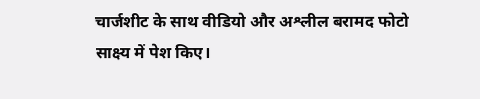चार्जशीट के साथ वीडियो और अश्लील बरामद फोटो साक्ष्य में पेश किए।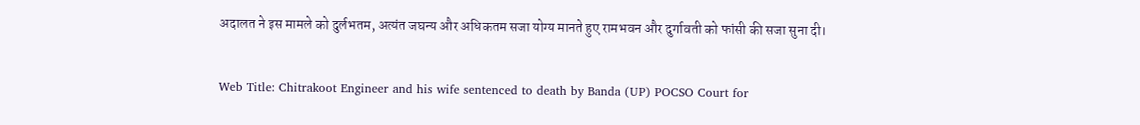अदालत ने इस मामले को दुर्लभतम, अत्यंत जघन्य और अधिकतम सजा योग्य मानते हुए रामभवन और दुर्गावती को फांसी की सजा सुना दी।

Web Title: Chitrakoot Engineer and his wife sentenced to death by Banda (UP) POCSO Court for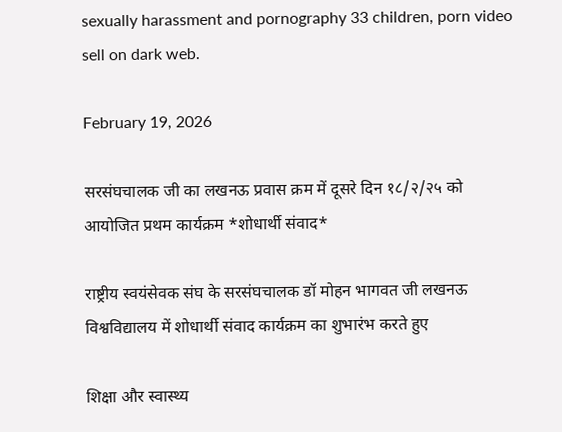sexually harassment and pornography 33 children, porn video sell on dark web.

February 19, 2026

सरसंघचालक जी का लखनऊ प्रवास क्रम में दूसरे दिन १८/२/२५ को आयोजित प्रथम कार्यक्रम *शोधार्थी संवाद*

राष्ट्रीय स्वयंसेवक संघ के सरसंघचालक डॉ मोहन भागवत जी लखनऊ विश्वविद्यालय में शोधार्थी संवाद कार्यक्रम का शुभारंभ करते हुए

शिक्षा और स्वास्थ्य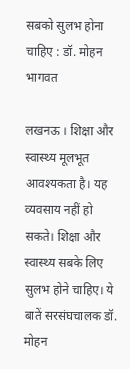सबको सुलभ होना चाहिए : डॉ. मोहन भागवत

लखनऊ । शिक्षा और स्वास्थ्य मूलभूत आवश्यकता है। यह व्यवसाय नहीं हो सकते। शिक्षा और स्वास्थ्य सबके लिए सुलभ होने चाहिए। ये बातें सरसंघचालक डॉ. मोहन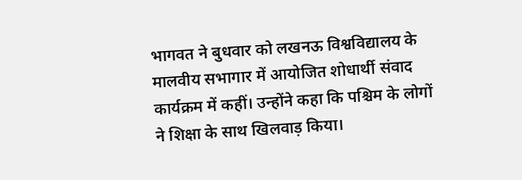भागवत ने बुधवार को लखनऊ विश्वविद्यालय के मालवीय सभागार में आयोजित शोधार्थी संवाद कार्यक्रम में कहीं। उन्होंने कहा कि पश्चिम के लोगों ने शिक्षा के साथ खिलवाड़ किया।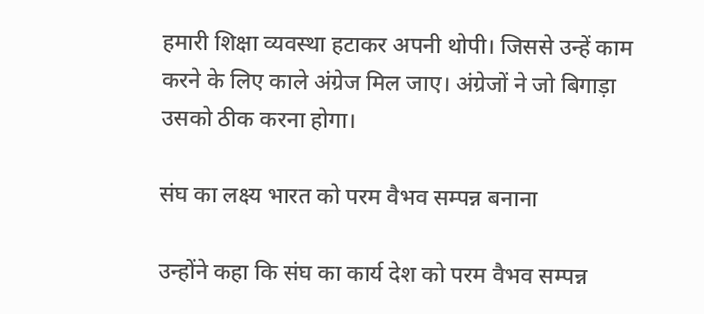हमारी शिक्षा व्यवस्था हटाकर अपनी थोपी। जिससे उन्हें काम करने के लिए काले अंग्रेज मिल जाए। अंग्रेजों ने जो बिगाड़ा उसको ठीक करना होगा।

संघ का लक्ष्य भारत को परम वैभव सम्पन्न बनाना

उन्होंने कहा कि संघ का कार्य देश को परम वैभव सम्पन्न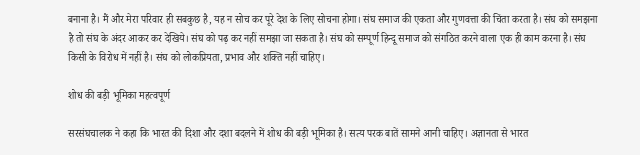बनाना है। मैं और मेरा परिवार ही सबकुछ है, यह न सोच कर पूरे देश के लिए सोचना होगा। संघ समाज की एकता और गुणवत्ता की चिंता करता है। संघ को समझना है तो संघ के अंदर आकर कर देखिये। संघ को पढ़ कर नहीं समझा जा सकता है। संघ को सम्पूर्ण हिन्दू समाज को संगठित करने वाला एक ही काम करना है। संघ किसी के विरोध में नहीं है। संघ को लोकप्रियता, प्रभाव और शक्ति नहीं चाहिए।

शोध की बड़ी भूमिका महत्वपूर्ण

सरसंघचालक ने कहा कि भारत की दिशा और दशा बदलने में शोध की बड़ी भूमिका है। सत्य परक बातें सामने आनी चाहिए। अज्ञानता से भारत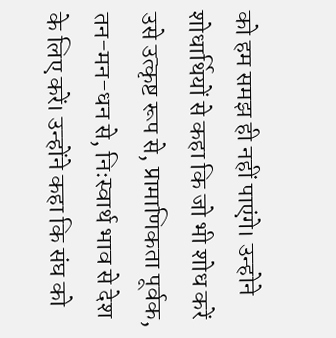को हम समझ ही नहीं पाएंगे। उन्होने शोधार्थियों से कहा कि जो भी शोध करें उसे उत्कृष्ट रूप से, प्रामाणिकता पूर्वक, तन-मन-धन से, निःस्वार्थ भाव से देश के लिए करें। उन्होंने कहा कि संघ को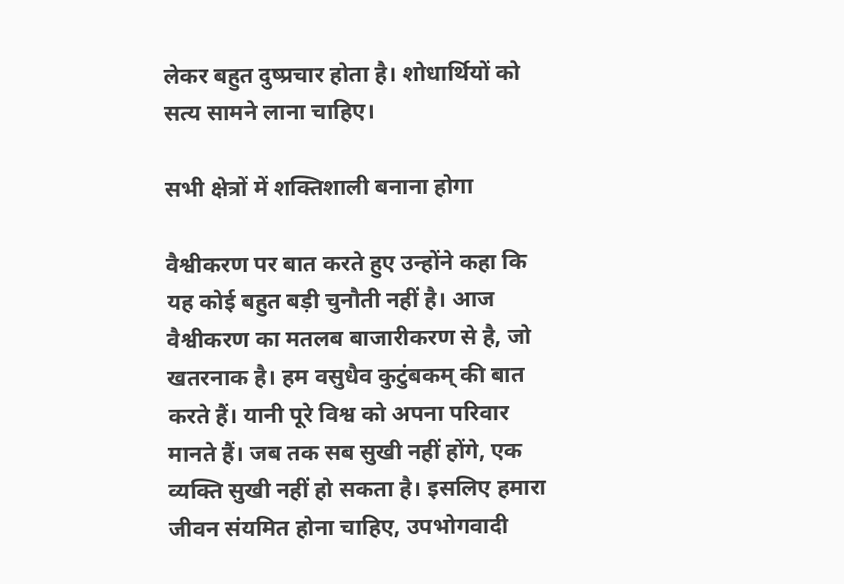लेकर बहुत दुष्प्रचार होता है। शोधार्थियों को सत्य सामने लाना चाहिए।

सभी क्षेत्रों में शक्तिशाली बनाना होगा

वैश्वीकरण पर बात करते हुए उन्होंने कहा कि यह कोई बहुत बड़ी चुनौती नहीं है। आज वैश्वीकरण का मतलब बाजारीकरण से है, जो खतरनाक है। हम वसुधैव कुटुंबकम् की बात करते हैं। यानी पूरे विश्व को अपना परिवार मानते हैं। जब तक सब सुखी नहीं होंगे, एक व्यक्ति सुखी नहीं हो सकता है। इसलिए हमारा जीवन संयमित होना चाहिए, उपभोगवादी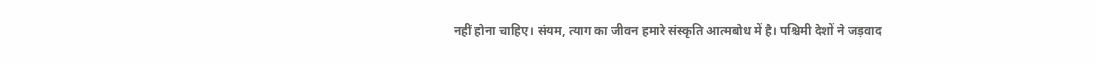नहीं होना चाहिए। संयम, त्याग का जीवन हमारे संस्कृति आत्मबोध में है। पश्चिमी देशों ने जड़वाद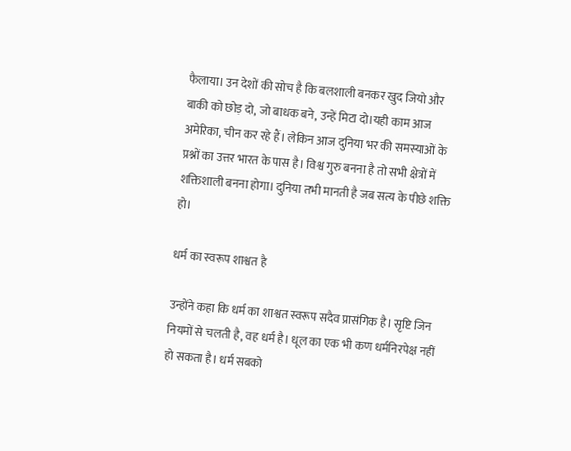फैलाया। उन देशों की सोच है कि बलशाली बनकर खुद जियो और बाकी को छोड़ दो, जो बाधक बने, उन्हें मिटा दो।यही काम आज अमेरिका, चीन कर रहे हैं। लेकिन आज दुनिया भर की समस्याओं के प्रश्नों का उत्तर भारत के पास है। विश्व गुरु बनना है तो सभी क्षेत्रों में शक्तिशाली बनना होगा। दुनिया तभी मानती है जब सत्य के पीछे शक्ति हो।

धर्म का स्वरूप शाश्वत है

उन्होंने कहा कि धर्म का शाश्वत स्वरूप सदैव प्रासंगिक है। सृष्टि जिन नियमों से चलती है, वह धर्म है। धूल का एक भी कण धर्मनिरपेक्ष नहीं हो सकता है। धर्म सबको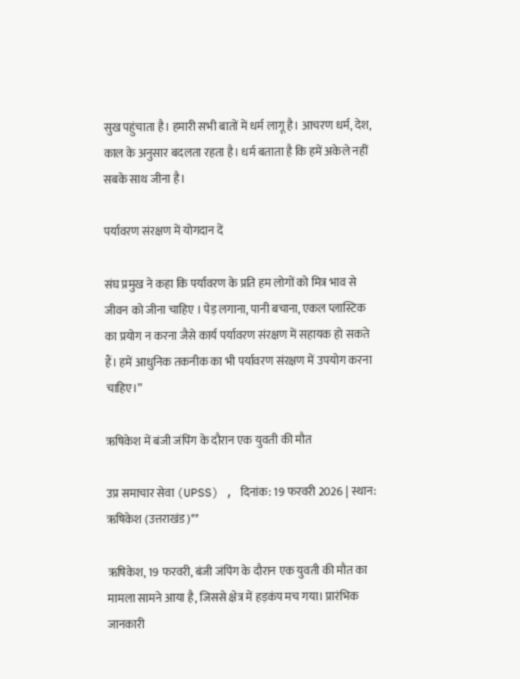सुख पहुंचाता है। हमारी सभी बातों में धर्म लागू है। आचरण धर्म, देश, काल के अनुसार बदलता रहता है। धर्म बताता है कि हमें अकेले नहीं सबके साथ जीना है।

पर्यावरण संरक्षण में योगदान दें

संघ प्रमुख ने कहा कि पर्यावरण के प्रति हम लोगों को मित्र भाव से जीवन को जीना चाहिए । पेड़ लगाना, पानी बचाना, एकल प्लास्टिक का प्रयोग न करना जैसे कार्य पर्यावरण संरक्षण में सहायक हो सकते हैं। हमें आधुनिक तकनीक का भी पर्यावरण संरक्षण में उपयोग करना चाहिए।”

ऋषिकेश में बंजी जंपिंग के दौरान एक युवती की मौत

उप्र समाचार सेवा (UPSS) , दिनांक: 19 फरवरी 2026 | स्थान: ऋषिकेश (उत्तराखंड)**

ऋषिकेश, 19 फरवरी, बंजी जंपिंग के दौरान एक युवती की मौत का मामला सामने आया है, जिससे क्षेत्र में हड़कंप मच गया। प्रारंभिक जानकारी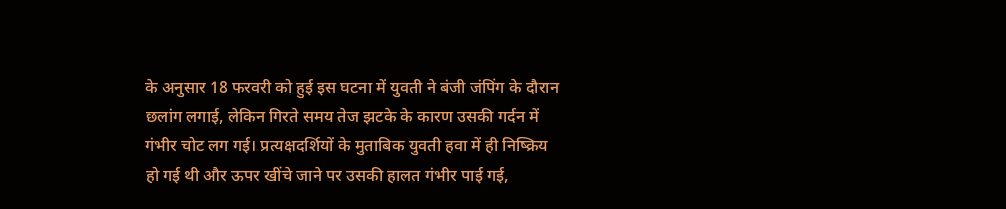के अनुसार 18 फरवरी को हुई इस घटना में युवती ने बंजी जंपिंग के दौरान छलांग लगाई, लेकिन गिरते समय तेज झटके के कारण उसकी गर्दन में गंभीर चोट लग गई। प्रत्यक्षदर्शियों के मुताबिक युवती हवा में ही निष्क्रिय हो गई थी और ऊपर खींचे जाने पर उसकी हालत गंभीर पाई गई,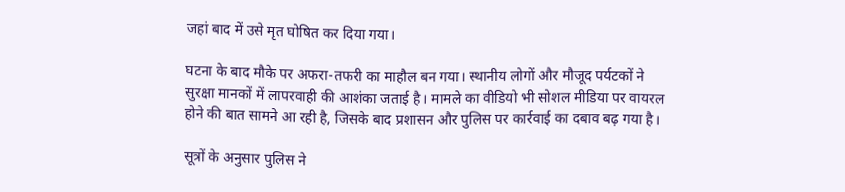जहां बाद में उसे मृत घोषित कर दिया गया।

घटना के बाद मौके पर अफरा-तफरी का माहौल बन गया। स्थानीय लोगों और मौजूद पर्यटकों ने सुरक्षा मानकों में लापरवाही की आशंका जताई है। मामले का वीडियो भी सोशल मीडिया पर वायरल होने की बात सामने आ रही है, जिसके बाद प्रशासन और पुलिस पर कार्रवाई का दबाव बढ़ गया है।

सूत्रों के अनुसार पुलिस ने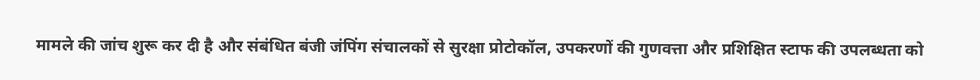मामले की जांच शुरू कर दी है और संबंधित बंजी जंपिंग संचालकों से सुरक्षा प्रोटोकॉल, उपकरणों की गुणवत्ता और प्रशिक्षित स्टाफ की उपलब्धता को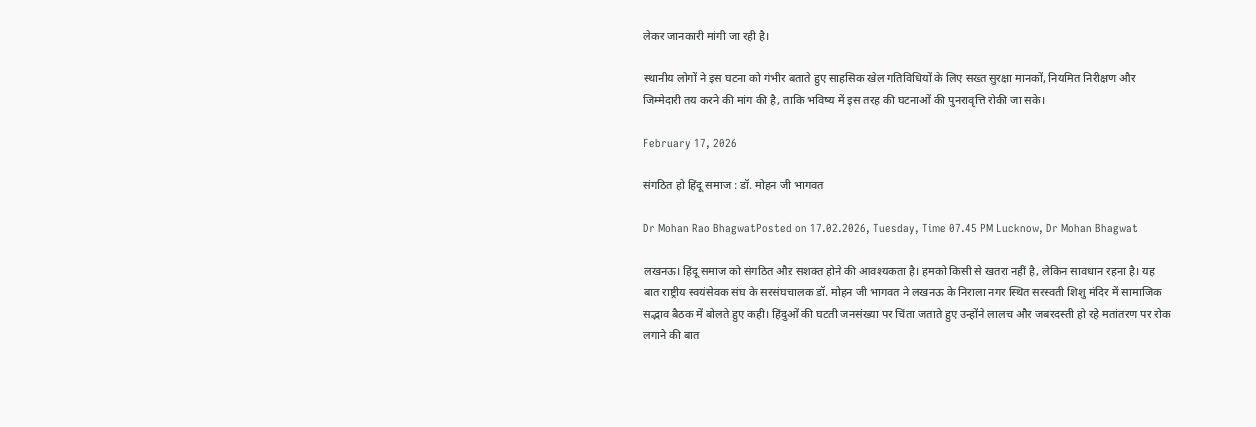लेकर जानकारी मांगी जा रही है।

स्थानीय लोगों ने इस घटना को गंभीर बताते हुए साहसिक खेल गतिविधियों के लिए सख्त सुरक्षा मानकों, नियमित निरीक्षण और जिम्मेदारी तय करने की मांग की है, ताकि भविष्य में इस तरह की घटनाओं की पुनरावृत्ति रोकी जा सके।

February 17, 2026

संगठित हो हिंदू समाज : डॉ. मोहन जी भागवत

Dr Mohan Rao BhagwatPosted on 17.02.2026, Tuesday, Time 07.45 PM Lucknow, Dr Mohan Bhagwat

लखनऊ। हिंदू समाज को संगठित औऱ सशक्त होने की आवश्यकता है। हमको किसी से खतरा नहीं है, लेकिन सावधान रहना है। यह बात राष्ट्रीय स्वयंसेवक संघ के सरसंघचालक डॉ. मोहन जी भागवत ने लखनऊ के निराला नगर स्थित सरस्वती शिशु मंदिर में सामाजिक सद्भाव बैठक में बोलते हुए कही। हिंदुओं की घटती जनसंख्या पर चिंता जताते हुए उन्होंने लालच और जबरदस्ती हो रहे मतांतरण पर रोक लगाने की बात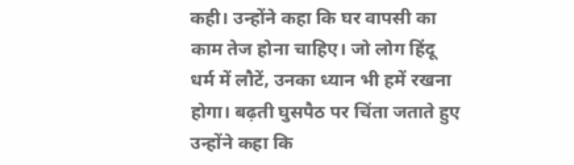कही। उन्होंने कहा कि घर वापसी का काम तेज होना चाहिए। जो लोग हिंदू धर्म में लौटें, उनका ध्यान भी हमें रखना होगा। बढ़ती घुसपैठ पर चिंता जताते हुए उन्होंने कहा कि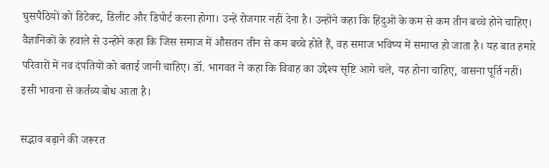घुसपैठियों को डिटेक्ट, डिलीट और डिपोर्ट करना होगा। उन्हें रोजगार नहीं देना है। उन्होंने कहा कि हिंदुओं के कम से कम तीन बच्चे होने चाहिए। वैज्ञानिकों के हवाले से उन्होंने कहा कि जिस समाज में औसतन तीन से कम बच्चे होते हैं, वह समाज भविष्य में समाप्त हो जाता है। यह बात हमारे परिवारों में नव दंपतियों को बताई जानी चाहिए। डॉ. भागवत ने कहा कि विवाह का उद्देश्य सृष्टि आगे चले, यह होना चाहिए, वासना पूर्ति नहीं। इसी भावना से कर्तव्य बोध आता है।

सद्भाव बढ़ाने की जरूरत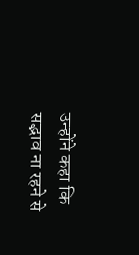उन्होंने कहा कि सद्भाव ना रहने से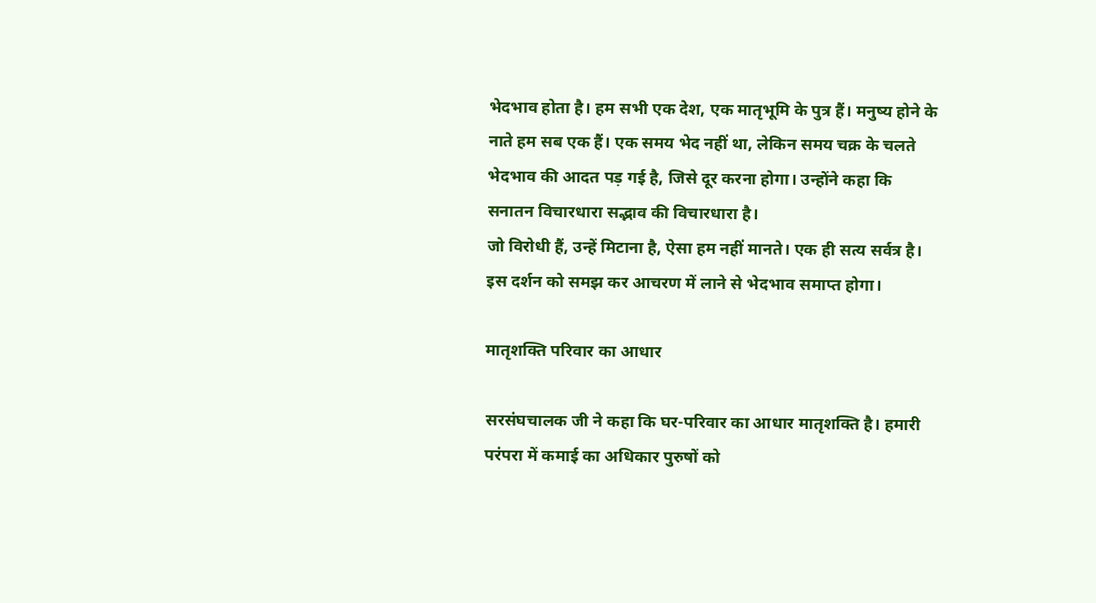भेदभाव होता है। हम सभी एक देश, एक मातृभूमि के पुत्र हैं। मनुष्य होने के नाते हम सब एक हैं। एक समय भेद नहीं था, लेकिन समय चक्र के चलते भेदभाव की आदत पड़ गई है, जिसे दूर करना होगा। उन्होंने कहा कि सनातन विचारधारा सद्भाव की विचारधारा है।
जो विरोधी हैं, उन्हें मिटाना है, ऐसा हम नहीं मानते। एक ही सत्य सर्वत्र है। इस दर्शन को समझ कर आचरण में लाने से भेदभाव समाप्त होगा।

मातृशक्ति परिवार का आधार

सरसंघचालक जी ने कहा कि घर-परिवार का आधार मातृशक्ति है। हमारी परंपरा में कमाई का अधिकार पुरुषों को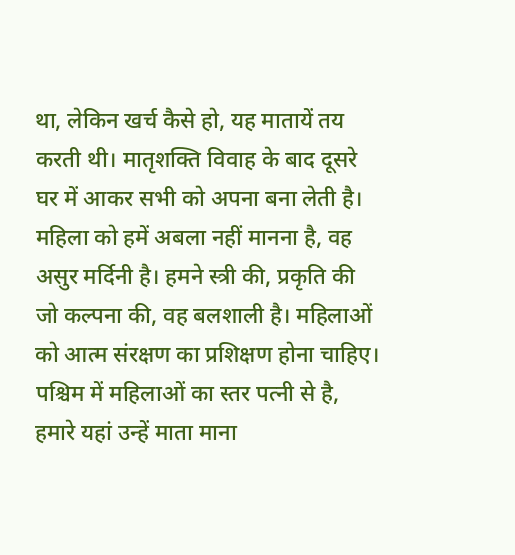था, लेकिन खर्च कैसे हो, यह मातायें तय करती थी। मातृशक्ति विवाह के बाद दूसरे घर में आकर सभी को अपना बना लेती है। महिला को हमें अबला नहीं मानना है, वह असुर मर्दिनी है। हमने स्त्री की, प्रकृति की जो कल्पना की, वह बलशाली है। महिलाओं को आत्म संरक्षण का प्रशिक्षण होना चाहिए। पश्चिम में महिलाओं का स्तर पत्नी से है, हमारे यहां उन्हें माता माना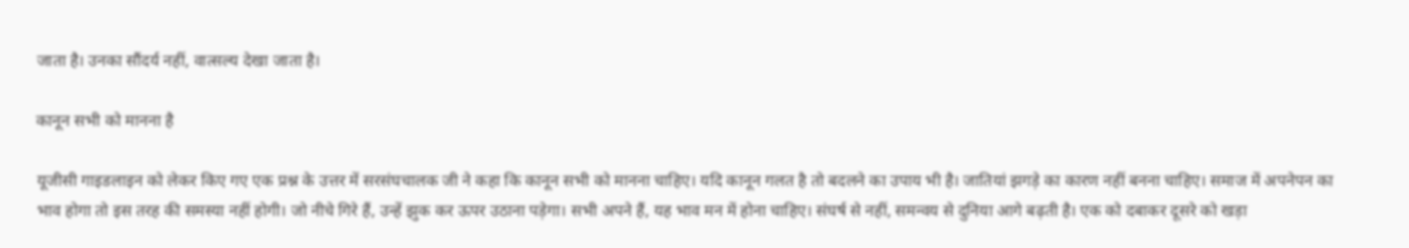जाता है। उनका सौंदर्य नहीं, वात्सल्य देखा जाता है।

कानून सभी को मानना है

यूजीसी गाइडलाइन को लेकर किए गए एक प्रश्न के उत्तर में सरसंघचालक जी ने कहा कि कानून सभी को मानना चाहिए। यदि कानून गलत है तो बदलने का उपाय भी है। जातियां झगड़े का कारण नहीं बनना चाहिए। समाज में अपनेपन का भाव होगा तो इस तरह की समस्या नहीं होगी। जो नीचे गिरे हैं, उन्हें झुक कर ऊपर उठाना पड़ेगा। सभी अपने हैं, यह भाव मन में होना चाहिए। संघर्ष से नहीं, समन्वय से दुनिया आगे बढ़ती है। एक को दबाकर दूसरे को खड़ा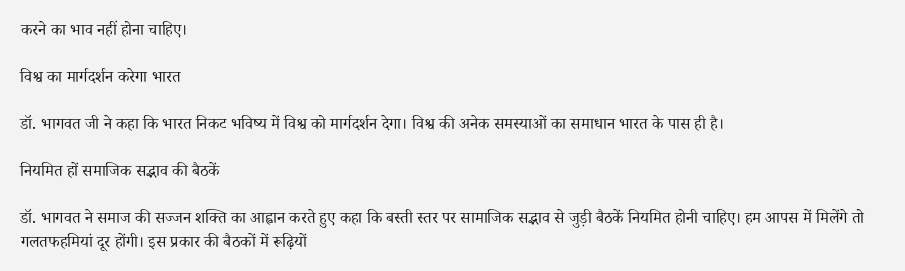करने का भाव नहीं होना चाहिए।

विश्व का मार्गदर्शन करेगा भारत

डॉ. भागवत जी ने कहा कि भारत निकट भविष्य में विश्व को मार्गदर्शन देगा। विश्व की अनेक समस्याओं का समाधान भारत के पास ही है।

नियमित हों समाजिक सद्भाव की बैठकें

डॉ. भागवत ने समाज की सज्जन शक्ति का आह्वान करते हुए कहा कि बस्ती स्तर पर सामाजिक सद्भाव से जुड़ी बैठकें नियमित होनी चाहिए। हम आपस में मिलेंगे तो गलतफहमियां दूर होंगी। इस प्रकार की बैठकों में रूढ़ियों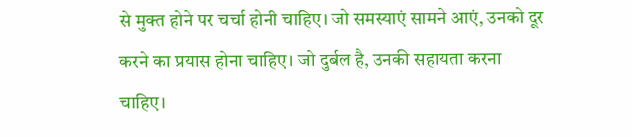से मुक्त होने पर चर्चा होनी चाहिए। जो समस्याएं सामने आएं, उनको दूर करने का प्रयास होना चाहिए। जो दुर्बल है, उनकी सहायता करना चाहिए।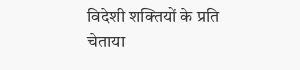विदेशी शक्तियों के प्रति चेताया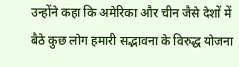उन्होंने कहा कि अमेरिका और चीन जैसे देशों में बैठे कुछ लोग हमारी सद्भावना के विरुद्ध योजना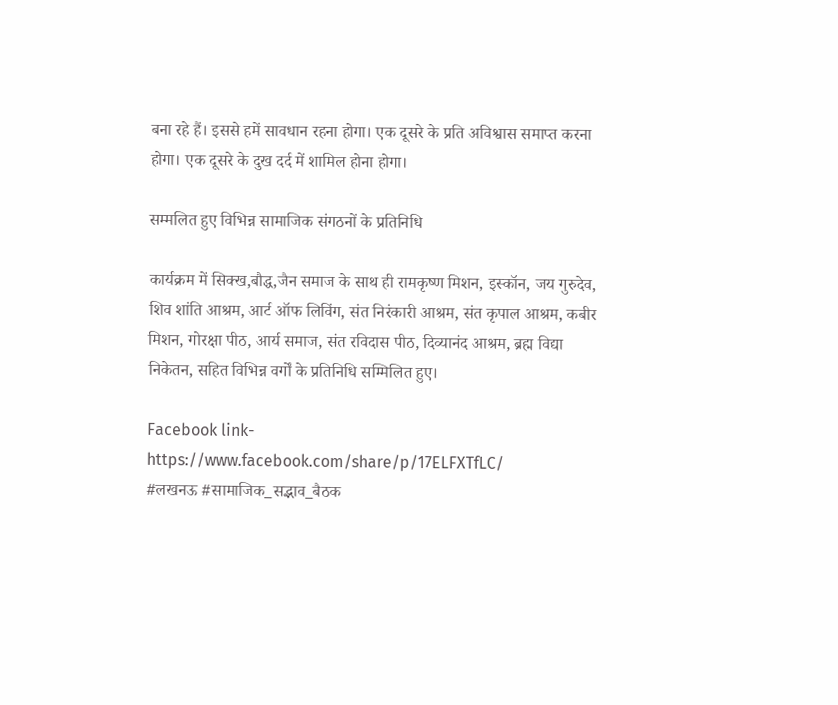बना रहे हैं। इससे हमें सावधान रहना होगा। एक दूसरे के प्रति अविश्वास समाप्त करना होगा। एक दूसरे के दुख दर्द में शामिल होना होगा।

सम्मलित हुए विभिन्न सामाजिक संगठनों के प्रतिनिधि

कार्यक्रम में सिक्ख,बौद्ध,जैन समाज के साथ ही रामकृष्ण मिशन, इस्कॉन, जय गुरुदेव, शिव शांति आश्रम, आर्ट ऑफ लिविंग, संत निरंकारी आश्रम, संत कृपाल आश्रम, कबीर मिशन, गोरक्षा पीठ, आर्य समाज, संत रविदास पीठ, दिव्यानंद आश्रम, ब्रह्म विद्या निकेतन, सहित विभिन्न वर्गों के प्रतिनिधि सम्मिलित हुए।

Facebook link- https://www.facebook.com/share/p/17ELFXTfLC/
#लखनऊ #सामाजिक_सद्भाव_बैठक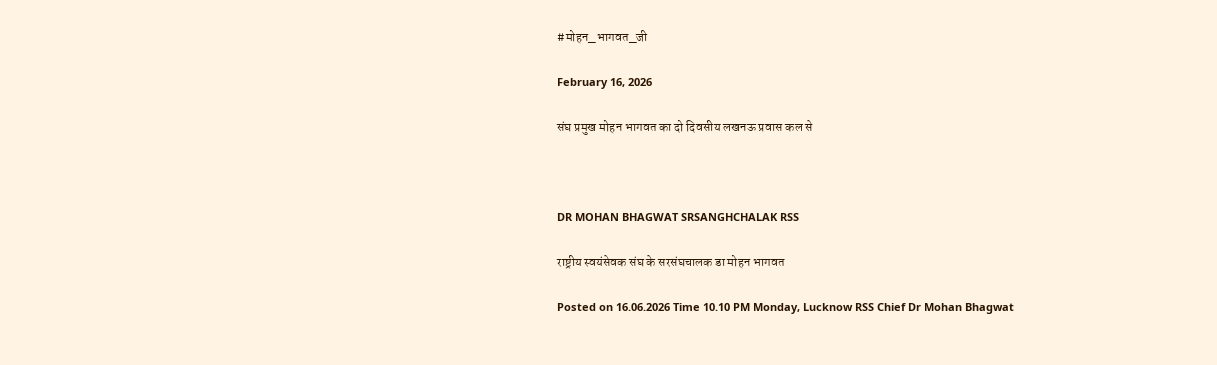#मोहन_भागवत_जी

February 16, 2026

संघ प्रमुख मोहन भागवत का दो दिवसीय लखनऊ प्रवास कल से



DR MOHAN BHAGWAT SRSANGHCHALAK RSS

राष्ट्रीय स्वयंसेवक संघ के सरसंघचालक डा मोहन भागवत

Posted on 16.06.2026 Time 10.10 PM Monday, Lucknow RSS Chief Dr Mohan Bhagwat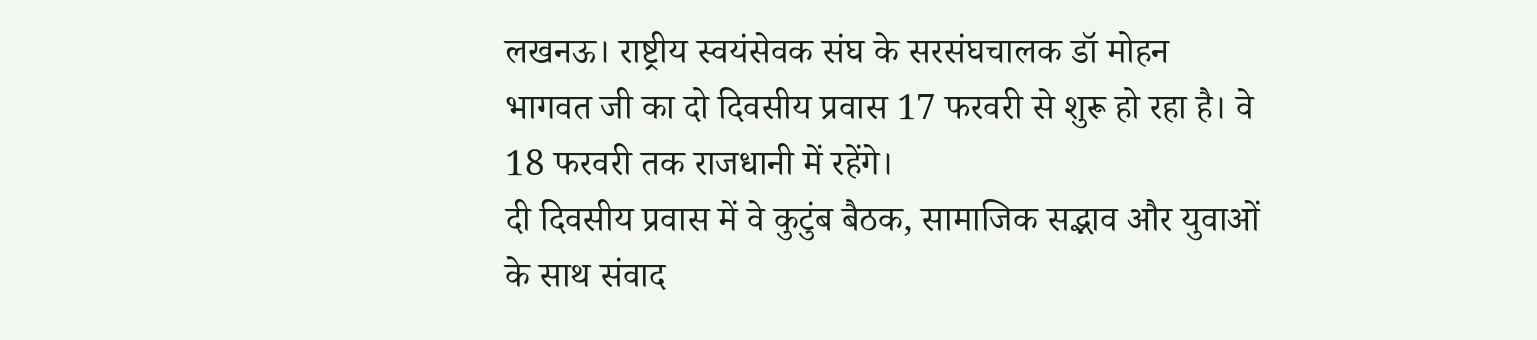लखनऊ। राष्ट्रीय स्वयंसेवक संघ के सरसंघचालक डॉ मोहन भागवत जी का दो दिवसीय प्रवास 17 फरवरी से शुरू हो रहा है। वे 18 फरवरी तक राजधानी में रहेंगे।
दी दिवसीय प्रवास में वे कुटुंब बैठक, सामाजिक सद्भाव और युवाओं के साथ संवाद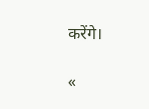करेंगे।

«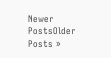Newer PostsOlder Posts »